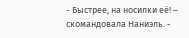- Быстрее, на носилки её! – скомандовала Наниэль. -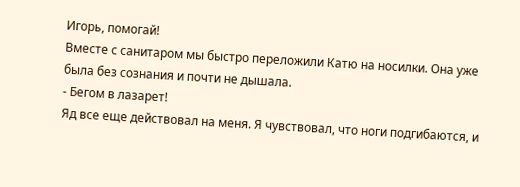Игорь, помогай!
Вместе с санитаром мы быстро переложили Катю на носилки. Она уже была без сознания и почти не дышала.
- Бегом в лазарет!
Яд все еще действовал на меня. Я чувствовал, что ноги подгибаются, и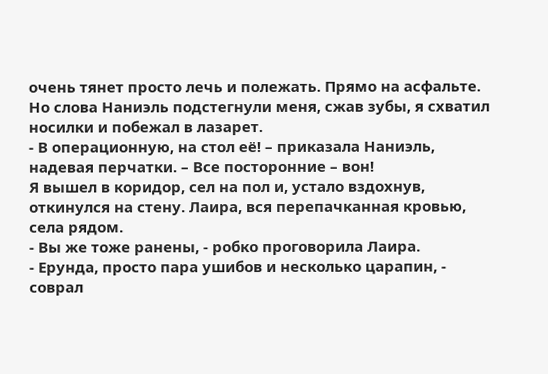очень тянет просто лечь и полежать. Прямо на асфальте. Но слова Наниэль подстегнули меня, сжав зубы, я схватил носилки и побежал в лазарет.
- В операционную, на стол её! – приказала Наниэль, надевая перчатки. – Все посторонние – вон!
Я вышел в коридор, сел на пол и, устало вздохнув, откинулся на стену. Лаира, вся перепачканная кровью, села рядом.
- Вы же тоже ранены, - робко проговорила Лаира.
- Ерунда, просто пара ушибов и несколько царапин, - соврал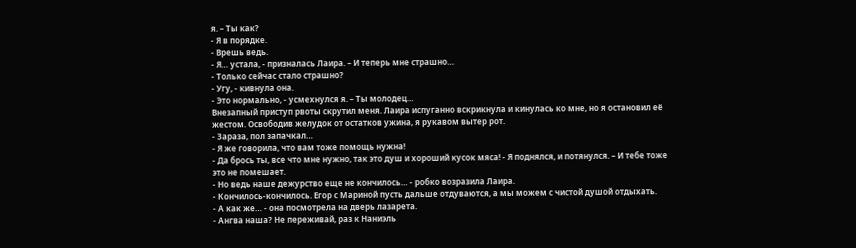я. – Ты как?
- Я в порядке.
- Врешь ведь.
- Я… устала, - призналась Лаира. – И теперь мне страшно…
- Только сейчас стало страшно?
- Угу, - кивнула она.
- Это нормально, - усмехнулся я. – Ты молодец…
Внезапный приступ рвоты скрутил меня. Лаира испуганно вскрикнула и кинулась ко мне, но я остановил её жестом. Освободив желудок от остатков ужина, я рукавом вытер рот.
- Зараза, пол запачкал…
- Я же говорила, что вам тоже помощь нужна!
- Да брось ты, все что мне нужно, так это душ и хороший кусок мяса! - Я поднялся, и потянулся. – И тебе тоже это не помешает.
- Но ведь наше дежурство еще не кончилось… - робко возразила Лаира.
- Кончилось-кончилось. Егор с Мариной пусть дальше отдуваются, а мы можем с чистой душой отдыхать.
- А как же… - она посмотрела на дверь лазарета.
- Ангва наша? Не переживай, раз к Наниэль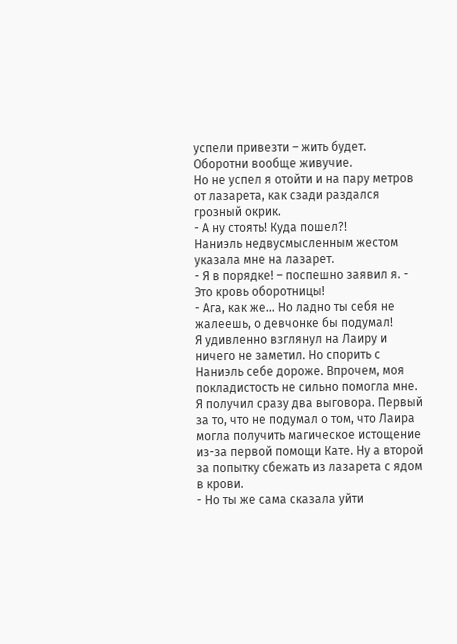успели привезти – жить будет. Оборотни вообще живучие.
Но не успел я отойти и на пару метров от лазарета, как сзади раздался грозный окрик.
- А ну стоять! Куда пошел?!
Наниэль недвусмысленным жестом указала мне на лазарет.
- Я в порядке! – поспешно заявил я. - Это кровь оборотницы!
- Ага, как же… Но ладно ты себя не жалеешь, о девчонке бы подумал!
Я удивленно взглянул на Лаиру и ничего не заметил. Но спорить с Наниэль себе дороже. Впрочем, моя покладистость не сильно помогла мне. Я получил сразу два выговора. Первый за то, что не подумал о том, что Лаира могла получить магическое истощение из-за первой помощи Кате. Ну а второй за попытку сбежать из лазарета с ядом в крови.
- Но ты же сама сказала уйти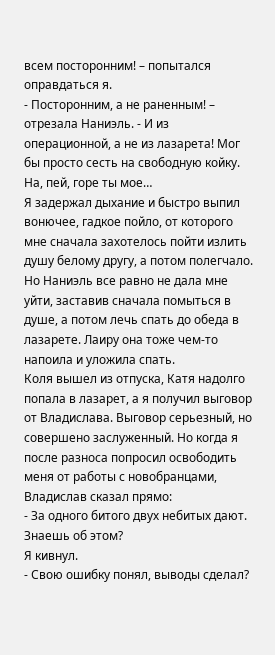всем посторонним! – попытался оправдаться я.
- Посторонним, а не раненным! – отрезала Наниэль. - И из операционной, а не из лазарета! Мог бы просто сесть на свободную койку. На, пей, горе ты мое…
Я задержал дыхание и быстро выпил вонючее, гадкое пойло, от которого мне сначала захотелось пойти излить душу белому другу, а потом полегчало. Но Наниэль все равно не дала мне уйти, заставив сначала помыться в душе, а потом лечь спать до обеда в лазарете. Лаиру она тоже чем-то напоила и уложила спать.
Коля вышел из отпуска, Катя надолго попала в лазарет, а я получил выговор от Владислава. Выговор серьезный, но совершено заслуженный. Но когда я после разноса попросил освободить меня от работы с новобранцами, Владислав сказал прямо:
- За одного битого двух небитых дают. Знаешь об этом?
Я кивнул.
- Свою ошибку понял, выводы сделал?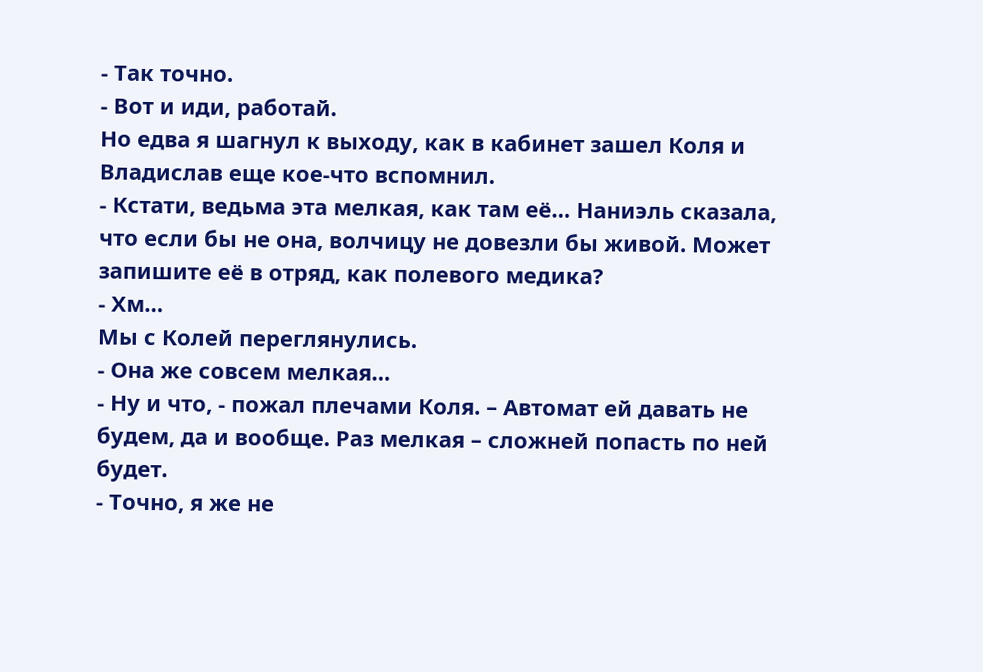- Так точно.
- Вот и иди, работай.
Но едва я шагнул к выходу, как в кабинет зашел Коля и Владислав еще кое-что вспомнил.
- Кстати, ведьма эта мелкая, как там её… Наниэль сказала, что если бы не она, волчицу не довезли бы живой. Может запишите её в отряд, как полевого медика?
- Хм…
Мы с Колей переглянулись.
- Она же совсем мелкая…
- Ну и что, - пожал плечами Коля. – Автомат ей давать не будем, да и вообще. Раз мелкая – сложней попасть по ней будет.
- Точно, я же не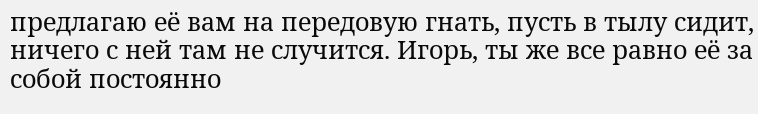предлагаю её вам на передовую гнать, пусть в тылу сидит, ничего с ней там не случится. Игорь, ты же все равно её за собой постоянно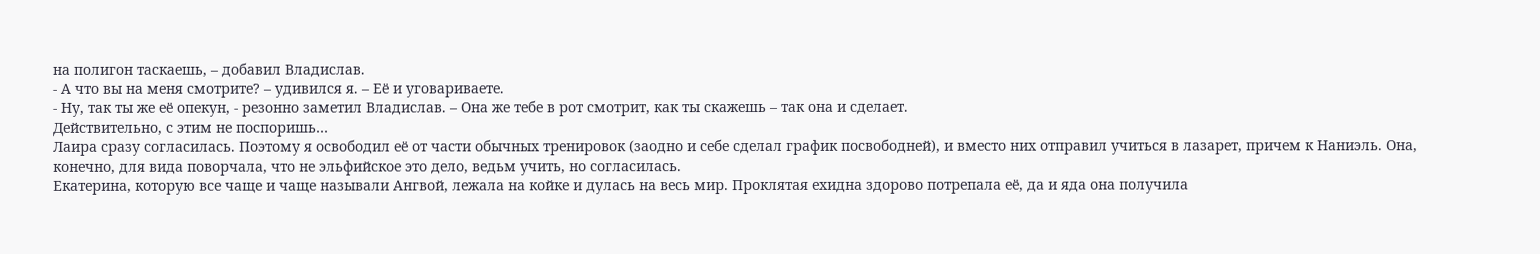на полигон таскаешь, – добавил Владислав.
- А что вы на меня смотрите? – удивился я. – Её и уговариваете.
- Ну, так ты же её опекун, - резонно заметил Владислав. – Она же тебе в рот смотрит, как ты скажешь – так она и сделает.
Действительно, с этим не поспоришь…
Лаира сразу согласилась. Поэтому я освободил её от части обычных тренировок (заодно и себе сделал график посвободней), и вместо них отправил учиться в лазарет, причем к Наниэль. Она, конечно, для вида поворчала, что не эльфийское это дело, ведьм учить, но согласилась.
Екатерина, которую все чаще и чаще называли Ангвой, лежала на койке и дулась на весь мир. Проклятая ехидна здорово потрепала её, да и яда она получила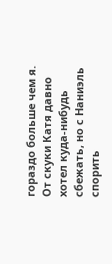гораздо больше чем я. От скуки Катя давно хотел куда-нибудь сбежать, но с Наниэль спорить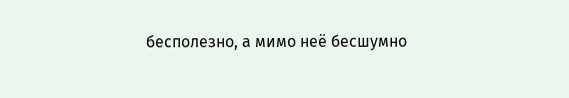бесполезно, а мимо неё бесшумно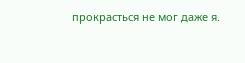прокрасться не мог даже я.